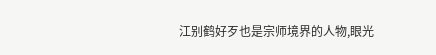江别鹤好歹也是宗师境界的人物,眼光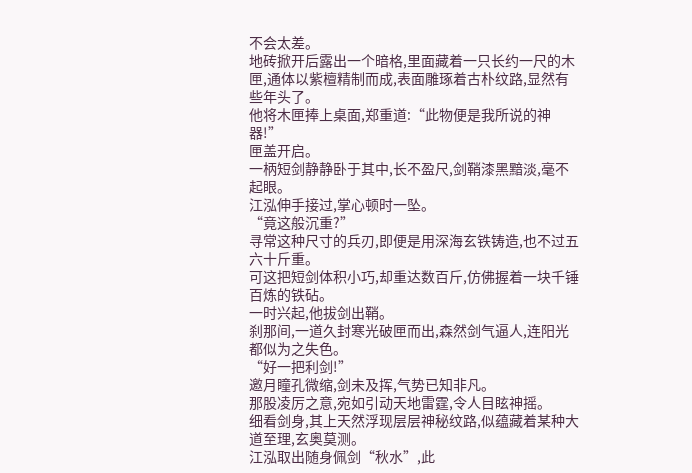不会太差。
地砖掀开后露出一个暗格,里面藏着一只长约一尺的木匣,通体以紫檀精制而成,表面雕琢着古朴纹路,显然有些年头了。
他将木匣捧上桌面,郑重道:“此物便是我所说的神器!”
匣盖开启。
一柄短剑静静卧于其中,长不盈尺,剑鞘漆黑黯淡,毫不起眼。
江泓伸手接过,掌心顿时一坠。
“竟这般沉重?”
寻常这种尺寸的兵刃,即便是用深海玄铁铸造,也不过五六十斤重。
可这把短剑体积小巧,却重达数百斤,仿佛握着一块千锤百炼的铁砧。
一时兴起,他拔剑出鞘。
刹那间,一道久封寒光破匣而出,森然剑气逼人,连阳光都似为之失色。
“好一把利剑!”
邀月瞳孔微缩,剑未及挥,气势已知非凡。
那股凌厉之意,宛如引动天地雷霆,令人目眩神摇。
细看剑身,其上天然浮现层层神秘纹路,似蕴藏着某种大道至理,玄奥莫测。
江泓取出随身佩剑“秋水”,此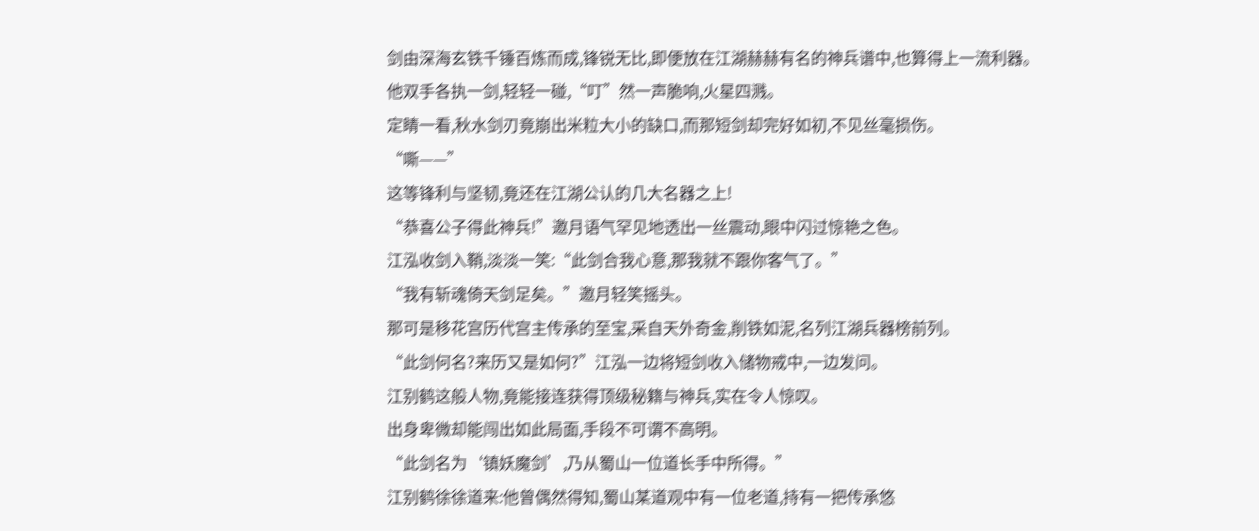剑由深海玄铁千锤百炼而成,锋锐无比,即便放在江湖赫赫有名的神兵谱中,也算得上一流利器。
他双手各执一剑,轻轻一碰,“叮”然一声脆响,火星四溅。
定睛一看,秋水剑刃竟崩出米粒大小的缺口,而那短剑却完好如初,不见丝毫损伤。
“嘶——”
这等锋利与坚韧,竟还在江湖公认的几大名器之上!
“恭喜公子得此神兵!”邀月语气罕见地透出一丝震动,眼中闪过惊艳之色。
江泓收剑入鞘,淡淡一笑:“此剑合我心意,那我就不跟你客气了。”
“我有斩魂倚天剑足矣。”邀月轻笑摇头。
那可是移花宫历代宫主传承的至宝,采自天外奇金,削铁如泥,名列江湖兵器榜前列。
“此剑何名?来历又是如何?”江泓一边将短剑收入储物戒中,一边发问。
江别鹤这般人物,竟能接连获得顶级秘籍与神兵,实在令人惊叹。
出身卑微却能闯出如此局面,手段不可谓不高明。
“此剑名为‘镇妖魔剑’,乃从蜀山一位道长手中所得。”
江别鹤徐徐道来:他曾偶然得知,蜀山某道观中有一位老道,持有一把传承悠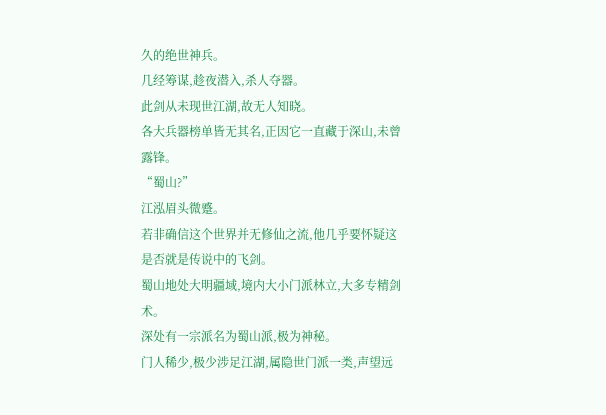久的绝世神兵。
几经筹谋,趁夜潜入,杀人夺器。
此剑从未现世江湖,故无人知晓。
各大兵器榜单皆无其名,正因它一直藏于深山,未曾露锋。
“蜀山?”
江泓眉头微蹙。
若非确信这个世界并无修仙之流,他几乎要怀疑这是否就是传说中的飞剑。
蜀山地处大明疆域,境内大小门派林立,大多专精剑术。
深处有一宗派名为蜀山派,极为神秘。
门人稀少,极少涉足江湖,属隐世门派一类,声望远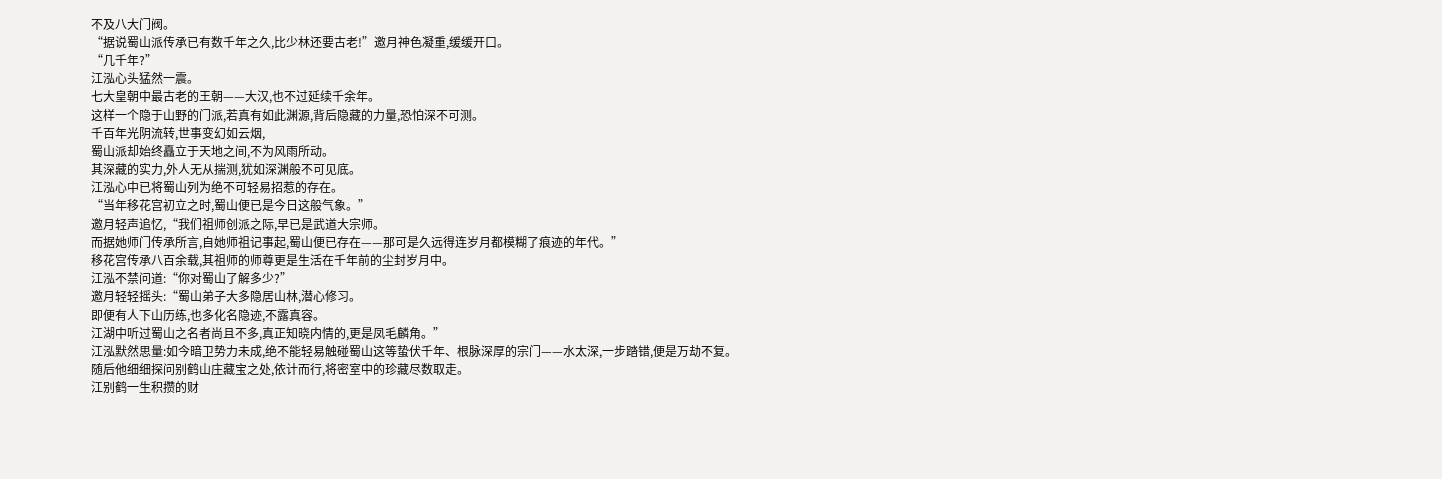不及八大门阀。
“据说蜀山派传承已有数千年之久,比少林还要古老!”邀月神色凝重,缓缓开口。
“几千年?”
江泓心头猛然一震。
七大皇朝中最古老的王朝——大汉,也不过延续千余年。
这样一个隐于山野的门派,若真有如此渊源,背后隐藏的力量,恐怕深不可测。
千百年光阴流转,世事变幻如云烟,
蜀山派却始终矗立于天地之间,不为风雨所动。
其深藏的实力,外人无从揣测,犹如深渊般不可见底。
江泓心中已将蜀山列为绝不可轻易招惹的存在。
“当年移花宫初立之时,蜀山便已是今日这般气象。”
邀月轻声追忆,“我们祖师创派之际,早已是武道大宗师。
而据她师门传承所言,自她师祖记事起,蜀山便已存在——那可是久远得连岁月都模糊了痕迹的年代。”
移花宫传承八百余载,其祖师的师尊更是生活在千年前的尘封岁月中。
江泓不禁问道:“你对蜀山了解多少?”
邀月轻轻摇头:“蜀山弟子大多隐居山林,潜心修习。
即便有人下山历练,也多化名隐迹,不露真容。
江湖中听过蜀山之名者尚且不多,真正知晓内情的,更是凤毛麟角。”
江泓默然思量:如今暗卫势力未成,绝不能轻易触碰蜀山这等蛰伏千年、根脉深厚的宗门——水太深,一步踏错,便是万劫不复。
随后他细细探问别鹤山庄藏宝之处,依计而行,将密室中的珍藏尽数取走。
江别鹤一生积攒的财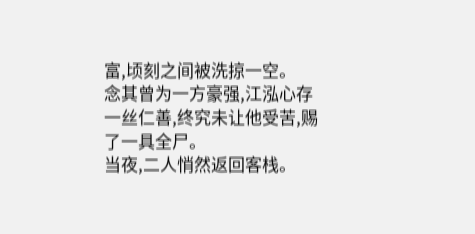富,顷刻之间被洗掠一空。
念其曾为一方豪强,江泓心存一丝仁善,终究未让他受苦,赐了一具全尸。
当夜,二人悄然返回客栈。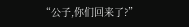“公子,你们回来了?”